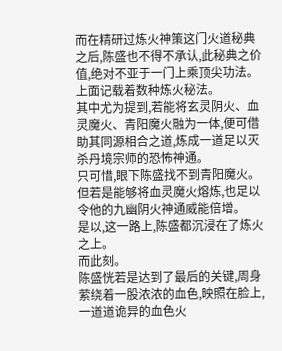而在精研过炼火神策这门火道秘典之后,陈盛也不得不承认,此秘典之价值,绝对不亚于一门上乘顶尖功法。
上面记载着数种炼火秘法。
其中尤为提到,若能将玄灵阴火、血灵魔火、青阳魔火融为一体,便可借助其同源相合之道,炼成一道足以灭杀丹境宗师的恐怖神通。
只可惜,眼下陈盛找不到青阳魔火。
但若是能够将血灵魔火熔炼,也足以令他的九幽阴火神通威能倍增。
是以,这一路上,陈盛都沉浸在了炼火之上。
而此刻。
陈盛恍若是达到了最后的关键,周身萦绕着一股浓浓的血色,映照在脸上,一道道诡异的血色火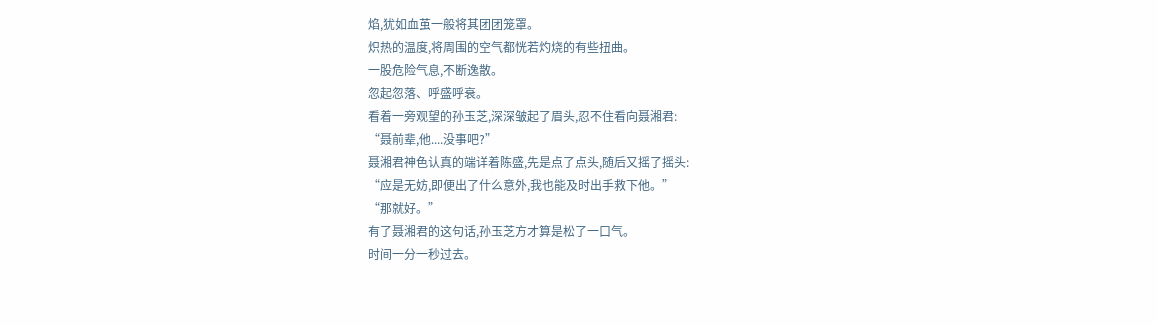焰,犹如血茧一般将其团团笼罩。
炽热的温度,将周围的空气都恍若灼烧的有些扭曲。
一股危险气息,不断逸散。
忽起忽落、呼盛呼衰。
看着一旁观望的孙玉芝,深深皱起了眉头,忍不住看向聂湘君:
“聂前辈,他....没事吧?”
聂湘君神色认真的端详着陈盛,先是点了点头,随后又摇了摇头:
“应是无妨,即便出了什么意外,我也能及时出手救下他。”
“那就好。”
有了聂湘君的这句话,孙玉芝方才算是松了一口气。
时间一分一秒过去。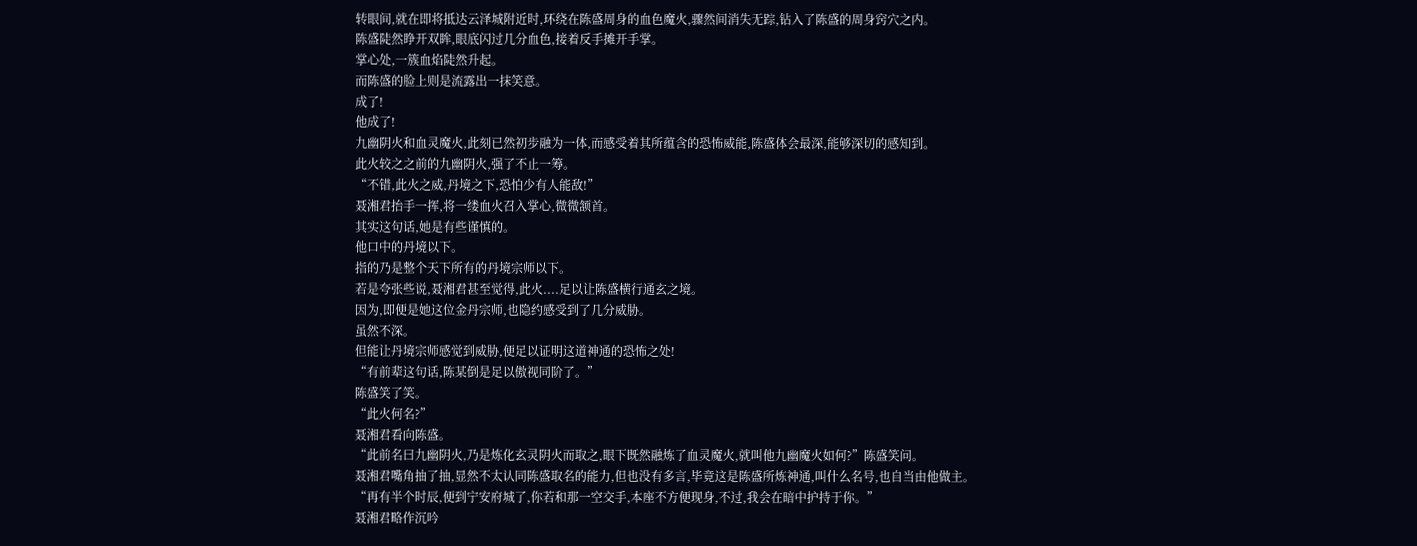转眼间,就在即将抵达云泽城附近时,环绕在陈盛周身的血色魔火,骤然间消失无踪,钻入了陈盛的周身窍穴之内。
陈盛陡然睁开双眸,眼底闪过几分血色,接着反手摊开手掌。
掌心处,一簇血焰陡然升起。
而陈盛的脸上则是流露出一抹笑意。
成了!
他成了!
九幽阴火和血灵魔火,此刻已然初步融为一体,而感受着其所蕴含的恐怖威能,陈盛体会最深,能够深切的感知到。
此火较之之前的九幽阴火,强了不止一筹。
“不错,此火之威,丹境之下,恐怕少有人能敌!”
聂湘君抬手一挥,将一缕血火召入掌心,微微颔首。
其实这句话,她是有些谨慎的。
他口中的丹境以下。
指的乃是整个天下所有的丹境宗师以下。
若是夸张些说,聂湘君甚至觉得,此火....足以让陈盛横行通玄之境。
因为,即便是她这位金丹宗师,也隐约感受到了几分威胁。
虽然不深。
但能让丹境宗师感觉到威胁,便足以证明这道神通的恐怖之处!
“有前辈这句话,陈某倒是足以傲视同阶了。”
陈盛笑了笑。
“此火何名?”
聂湘君看向陈盛。
“此前名曰九幽阴火,乃是炼化玄灵阴火而取之,眼下既然融炼了血灵魔火,就叫他九幽魔火如何?”陈盛笑问。
聂湘君嘴角抽了抽,显然不太认同陈盛取名的能力,但也没有多言,毕竟这是陈盛所炼神通,叫什么名号,也自当由他做主。
“再有半个时辰,便到宁安府城了,你若和那一空交手,本座不方便现身,不过,我会在暗中护持于你。”
聂湘君略作沉吟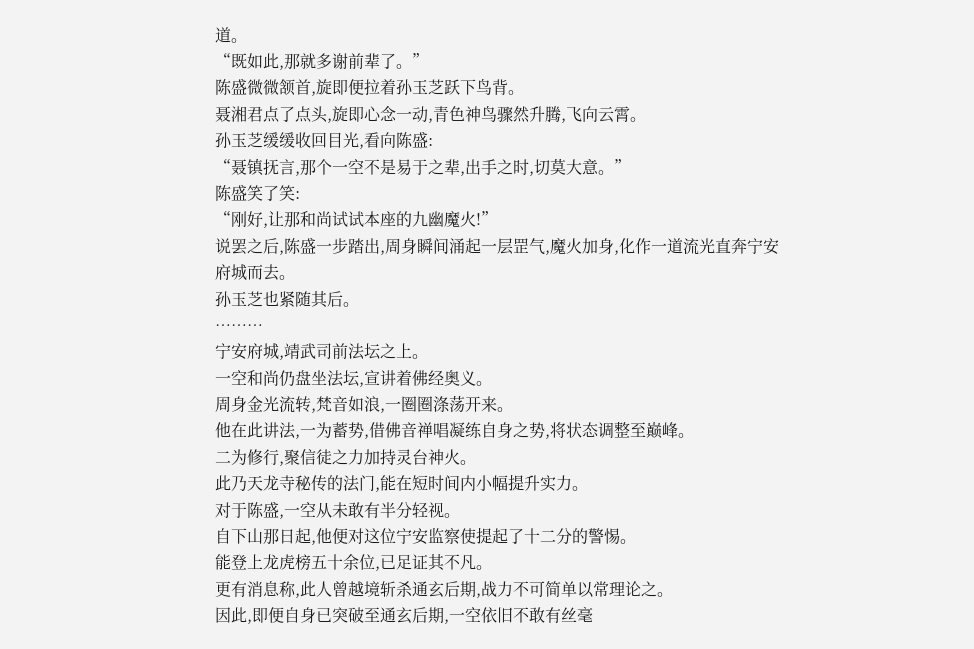道。
“既如此,那就多谢前辈了。”
陈盛微微颔首,旋即便拉着孙玉芝跃下鸟背。
聂湘君点了点头,旋即心念一动,青色神鸟骤然升腾,飞向云霄。
孙玉芝缓缓收回目光,看向陈盛:
“聂镇抚言,那个一空不是易于之辈,出手之时,切莫大意。”
陈盛笑了笑:
“刚好,让那和尚试试本座的九幽魔火!”
说罢之后,陈盛一步踏出,周身瞬间涌起一层罡气,魔火加身,化作一道流光直奔宁安府城而去。
孙玉芝也紧随其后。
………
宁安府城,靖武司前法坛之上。
一空和尚仍盘坐法坛,宣讲着佛经奥义。
周身金光流转,梵音如浪,一圈圈涤荡开来。
他在此讲法,一为蓄势,借佛音禅唱凝练自身之势,将状态调整至巅峰。
二为修行,聚信徒之力加持灵台神火。
此乃天龙寺秘传的法门,能在短时间内小幅提升实力。
对于陈盛,一空从未敢有半分轻视。
自下山那日起,他便对这位宁安监察使提起了十二分的警惕。
能登上龙虎榜五十余位,已足证其不凡。
更有消息称,此人曾越境斩杀通玄后期,战力不可简单以常理论之。
因此,即便自身已突破至通玄后期,一空依旧不敢有丝毫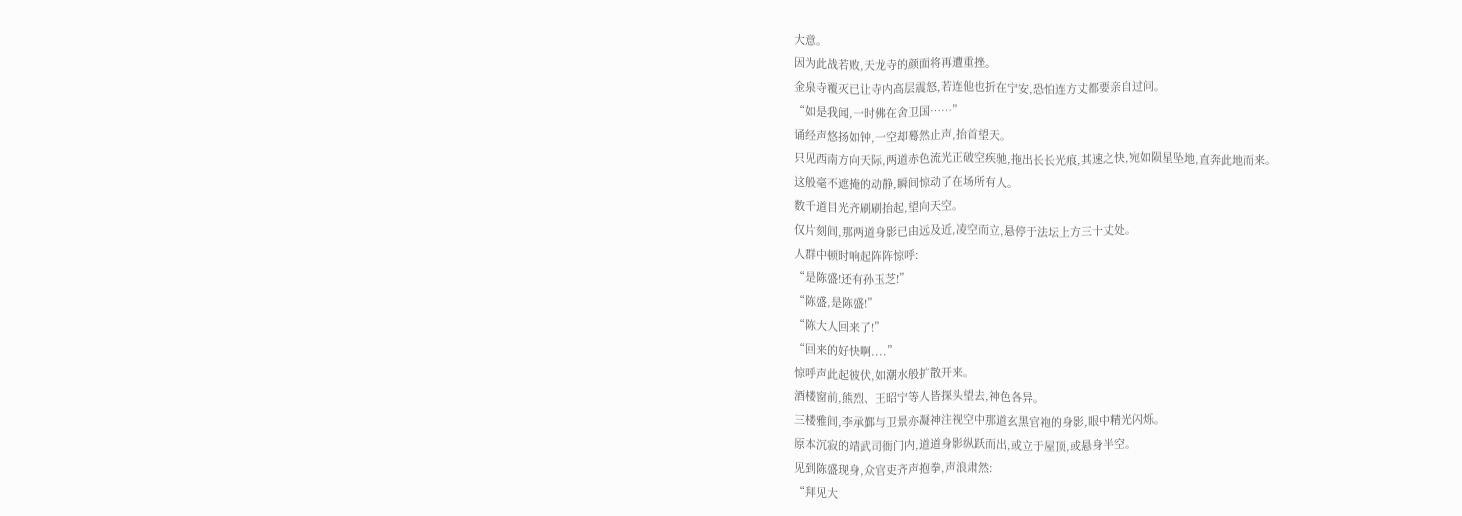大意。
因为此战若败,天龙寺的颜面将再遭重挫。
金泉寺覆灭已让寺内高层震怒,若连他也折在宁安,恐怕连方丈都要亲自过问。
“如是我闻,一时佛在舍卫国……”
诵经声悠扬如钟,一空却蓦然止声,抬首望天。
只见西南方向天际,两道赤色流光正破空疾驰,拖出长长光痕,其速之快,宛如陨星坠地,直奔此地而来。
这般毫不遮掩的动静,瞬间惊动了在场所有人。
数千道目光齐刷刷抬起,望向天空。
仅片刻间,那两道身影已由远及近,凌空而立,悬停于法坛上方三十丈处。
人群中顿时响起阵阵惊呼:
“是陈盛!还有孙玉芝!”
“陈盛,是陈盛!”
“陈大人回来了!”
“回来的好快啊....”
惊呼声此起彼伏,如潮水般扩散开来。
酒楼窗前,熊烈、王昭宁等人皆探头望去,神色各异。
三楼雅间,李承鄞与卫景亦凝神注视空中那道玄黑官袍的身影,眼中精光闪烁。
原本沉寂的靖武司衙门内,道道身影纵跃而出,或立于屋顶,或悬身半空。
见到陈盛现身,众官吏齐声抱拳,声浪肃然:
“拜见大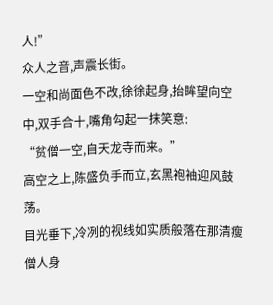人!”
众人之音,声震长街。
一空和尚面色不改,徐徐起身,抬眸望向空中,双手合十,嘴角勾起一抹笑意:
“贫僧一空,自天龙寺而来。”
高空之上,陈盛负手而立,玄黑袍袖迎风鼓荡。
目光垂下,冷冽的视线如实质般落在那清瘦僧人身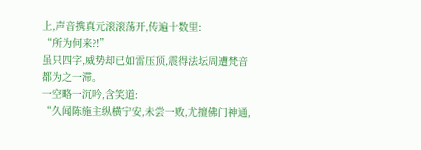上,声音携真元滚滚荡开,传遍十数里:
“所为何来?!”
虽只四字,威势却已如雷压顶,震得法坛周遭梵音都为之一滞。
一空略一沉吟,含笑道:
“久闻陈施主纵横宁安,未尝一败,尤擅佛门神通,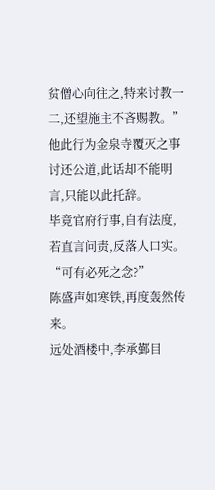贫僧心向往之,特来讨教一二,还望施主不吝赐教。”
他此行为金泉寺覆灭之事讨还公道,此话却不能明言,只能以此托辞。
毕竟官府行事,自有法度,若直言问责,反落人口实。
“可有必死之念?”
陈盛声如寒铁,再度轰然传来。
远处酒楼中,李承鄞目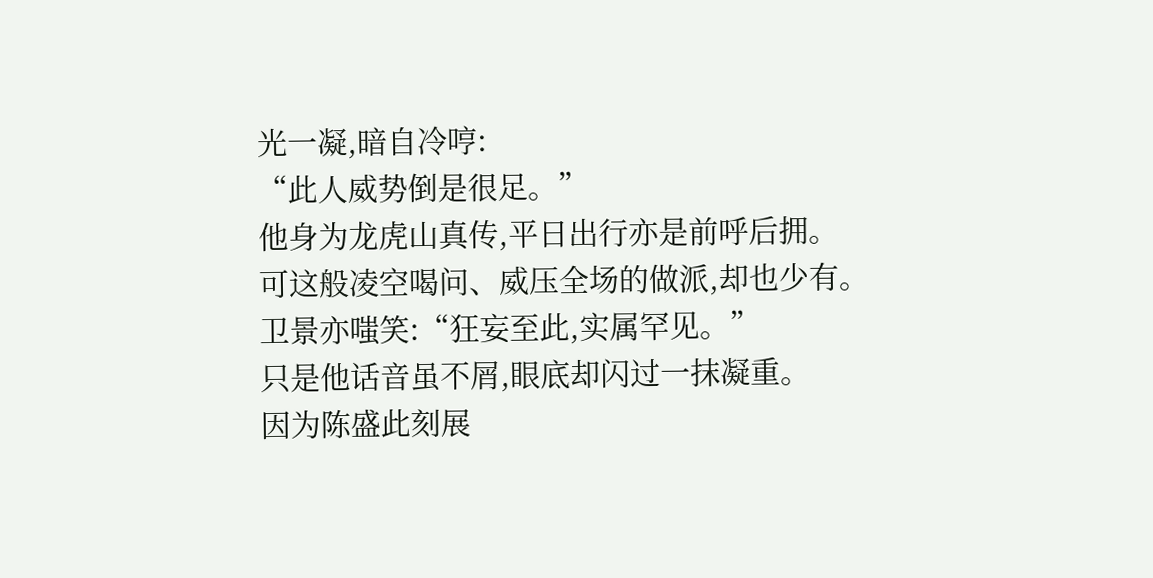光一凝,暗自冷哼:
“此人威势倒是很足。”
他身为龙虎山真传,平日出行亦是前呼后拥。
可这般凌空喝问、威压全场的做派,却也少有。
卫景亦嗤笑:“狂妄至此,实属罕见。”
只是他话音虽不屑,眼底却闪过一抹凝重。
因为陈盛此刻展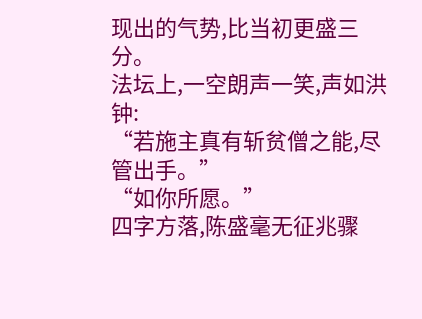现出的气势,比当初更盛三分。
法坛上,一空朗声一笑,声如洪钟:
“若施主真有斩贫僧之能,尽管出手。”
“如你所愿。”
四字方落,陈盛毫无征兆骤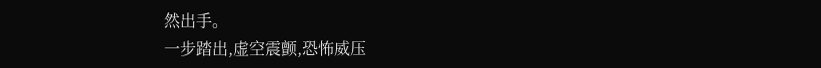然出手。
一步踏出,虚空震颤,恐怖威压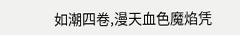如潮四卷,漫天血色魔焰凭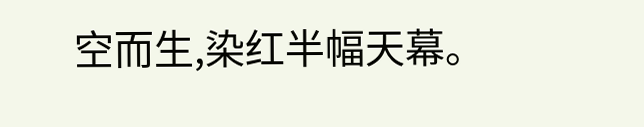空而生,染红半幅天幕。